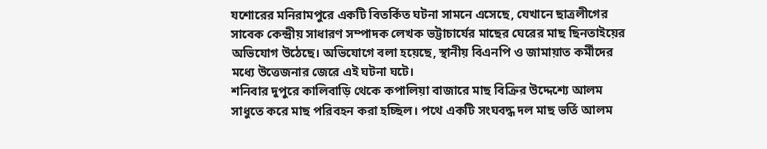যশোরের মনিরামপুরে একটি বিতর্কিত ঘটনা সামনে এসেছে, যেখানে ছাত্রলীগের সাবেক কেন্দ্রীয় সাধারণ সম্পাদক লেখক ভট্টাচার্যের মাছের ঘেরের মাছ ছিনতাইয়ের অভিযোগ উঠেছে। অভিযোগে বলা হয়েছে, স্থানীয় বিএনপি ও জামায়াত কর্মীদের মধ্যে উত্তেজনার জেরে এই ঘটনা ঘটে।
শনিবার দুপুরে কালিবাড়ি থেকে কপালিয়া বাজারে মাছ বিক্রির উদ্দেশ্যে আলম সাধুতে করে মাছ পরিবহন করা হচ্ছিল। পথে একটি সংঘবদ্ধ দল মাছ ভর্তি আলম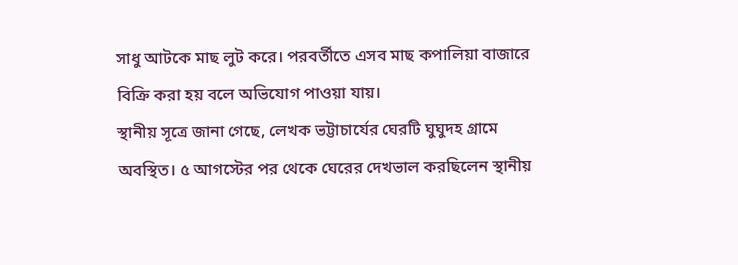সাধু আটকে মাছ লুট করে। পরবর্তীতে এসব মাছ কপালিয়া বাজারে বিক্রি করা হয় বলে অভিযোগ পাওয়া যায়।
স্থানীয় সূত্রে জানা গেছে, লেখক ভট্টাচার্যের ঘেরটি ঘুঘুদহ গ্রামে অবস্থিত। ৫ আগস্টের পর থেকে ঘেরের দেখভাল করছিলেন স্থানীয়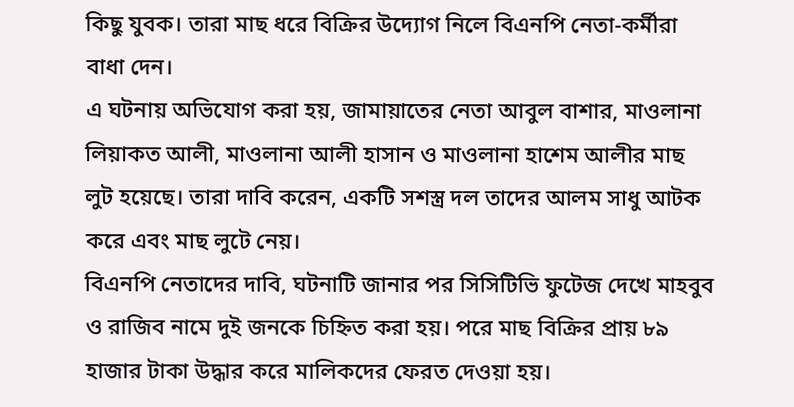কিছু যুবক। তারা মাছ ধরে বিক্রির উদ্যোগ নিলে বিএনপি নেতা-কর্মীরা বাধা দেন।
এ ঘটনায় অভিযোগ করা হয়, জামায়াতের নেতা আবুল বাশার, মাওলানা লিয়াকত আলী, মাওলানা আলী হাসান ও মাওলানা হাশেম আলীর মাছ লুট হয়েছে। তারা দাবি করেন, একটি সশস্ত্র দল তাদের আলম সাধু আটক করে এবং মাছ লুটে নেয়।
বিএনপি নেতাদের দাবি, ঘটনাটি জানার পর সিসিটিভি ফুটেজ দেখে মাহবুব ও রাজিব নামে দুই জনকে চিহ্নিত করা হয়। পরে মাছ বিক্রির প্রায় ৮৯ হাজার টাকা উদ্ধার করে মালিকদের ফেরত দেওয়া হয়।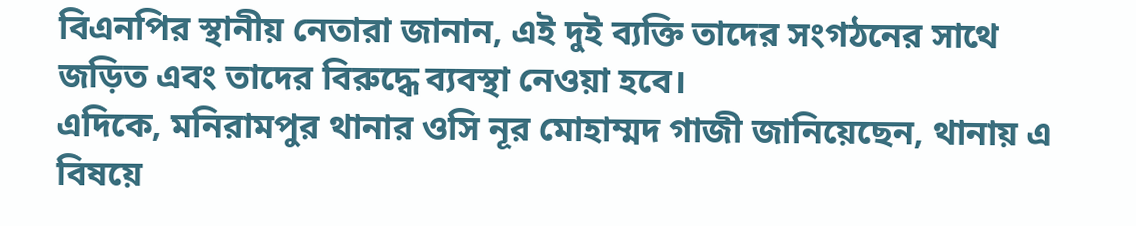বিএনপির স্থানীয় নেতারা জানান, এই দুই ব্যক্তি তাদের সংগঠনের সাথে জড়িত এবং তাদের বিরুদ্ধে ব্যবস্থা নেওয়া হবে।
এদিকে, মনিরামপুর থানার ওসি নূর মোহাম্মদ গাজী জানিয়েছেন, থানায় এ বিষয়ে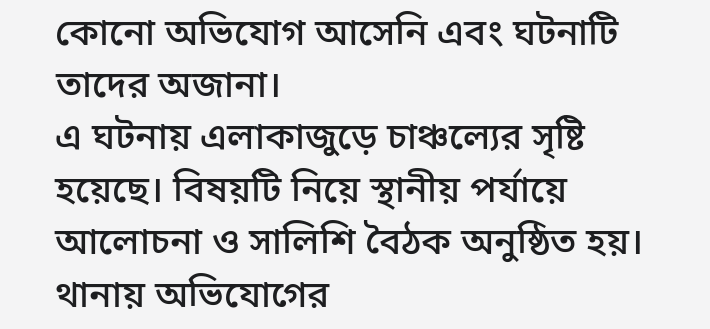কোনো অভিযোগ আসেনি এবং ঘটনাটি তাদের অজানা।
এ ঘটনায় এলাকাজুড়ে চাঞ্চল্যের সৃষ্টি হয়েছে। বিষয়টি নিয়ে স্থানীয় পর্যায়ে আলোচনা ও সালিশি বৈঠক অনুষ্ঠিত হয়। থানায় অভিযোগের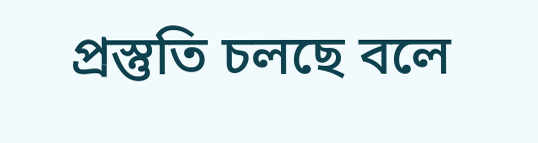প্রস্তুতি চলছে বলে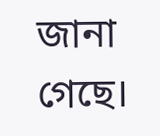জানা গেছে।